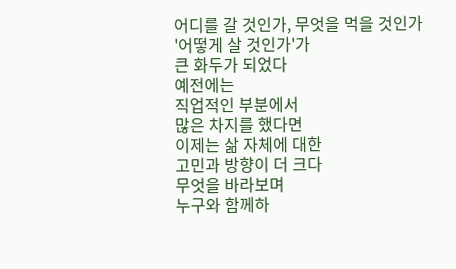어디를 갈 것인가, 무엇을 먹을 것인가
'어떻게 살 것인가'가
큰 화두가 되었다
예전에는
직업적인 부분에서
많은 차지를 했다면
이제는 삶 자체에 대한
고민과 방향이 더 크다
무엇을 바라보며
누구와 함께하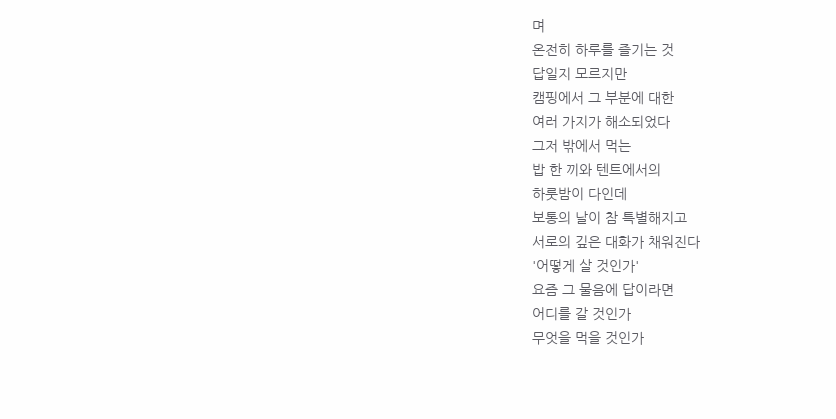며
온전히 하루를 즐기는 것
답일지 모르지만
캠핑에서 그 부분에 대한
여러 가지가 해소되었다
그저 밖에서 먹는
밥 한 끼와 텐트에서의
하룻밤이 다인데
보통의 날이 참 특별해지고
서로의 깊은 대화가 채워진다
'어떻게 살 것인가'
요즘 그 물음에 답이라면
어디를 갈 것인가
무엇을 먹을 것인가